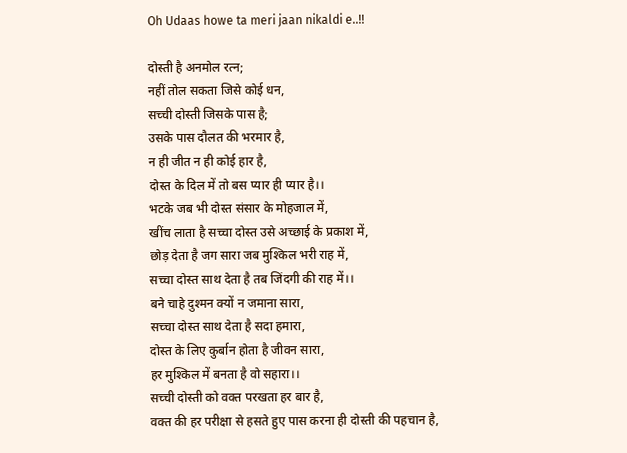Oh Udaas howe ta meri jaan nikaldi e..!!

दोस्ती है अनमोल रत्न;
नहीं तोल सकता जिसे कोई धन,
सच्ची दोस्ती जिसके पास है;
उसके पास दौलत की भरमार है,
न ही जीत न ही कोई हार है,
दोस्त के दिल में तो बस प्यार ही प्यार है।।
भटके जब भी दोस्त संसार के मोहजाल में,
खींच लाता है सच्चा दोस्त उसे अच्छाई के प्रकाश में,
छोड़ देता है जग सारा जब मुश्किल भरी राह में,
सच्चा दोस्त साथ देता है तब जिंदगी की राह में।।
बने चाहे दुश्मन क्यों न जमाना सारा,
सच्चा दोस्त साथ देता है सदा हमारा,
दोस्त के लिए कुर्बान होता है जीवन सारा,
हर मुश्किल में बनता है वो सहारा।।
सच्ची दोस्ती को वक्त परखता हर बार है,
वक्त की हर परीक्षा से हसते हुए पास करना ही दोस्ती की पहचान है,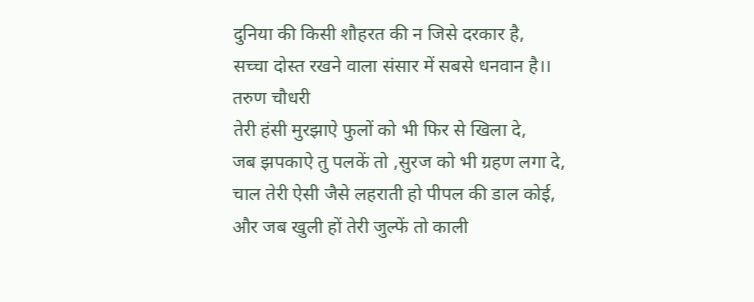दुनिया की किसी शौहरत की न जिसे दरकार है,
सच्चा दोस्त रखने वाला संसार में सबसे धनवान है।।
तरुण चौधरी
तेरी हंसी मुरझाऐ फुलों को भी फिर से खिला दे,
जब झपकाऐ तु पलकें तो ,सुरज को भी ग्रहण लगा दे,
चाल तेरी ऐसी जैसे लहराती हो पीपल की डाल कोई,
और जब खुली हों तेरी जुल्फें तो काली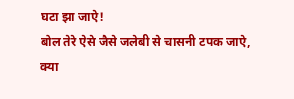घटा झा जाऐ!
बोल तेरे ऐसे जैसे जलेबी से चासनी टपक जाऐ,
क्या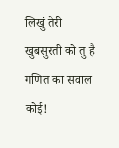लिखुं तेरी खुबसुरती को तु है गणित का सवाल कोई!